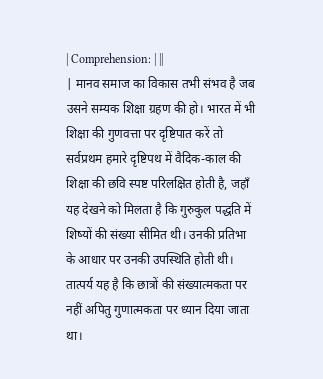| Comprehension: | ||
| मानव समाज का विकास तभी संभव है जब उसने सम्यक शिक्षा ग्रहण की हो। भारत में भी शिक्षा की गुणवत्ता पर दृष्टिपात करें तो सर्वप्रथम हमारे दृष्टिपथ में वैदिक-काल की शिक्षा की छवि स्पष्ट परिलक्षित होती है, जहाँ यह देखने को मिलता है कि गुरुकुल पद्धति में शिष्यों की संख्या सीमित थी। उनकी प्रतिभा के आधार पर उनकी उपस्थिति होती थी। तात्पर्य यह है कि छात्रों की संख्यात्मकता पर नहीं अपितु गुणात्मकता पर ध्यान दिया जाता था।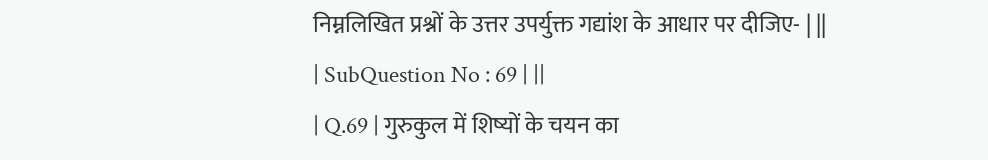निम्नलिखित प्रश्नों के उत्तर उपर्युक्त गद्यांश के आधार पर दीजिए- | ||
| SubQuestion No : 69 | ||
| Q.69 | गुरुकुल में शिष्यों के चयन का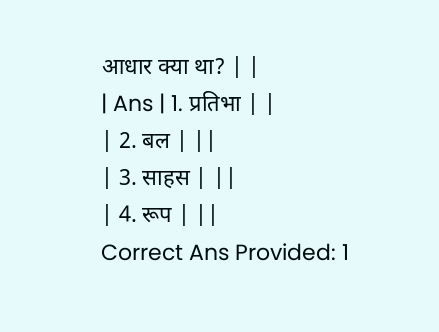आधार क्या था? | |
| Ans | 1. प्रतिभा | |
| 2. बल | ||
| 3. साहस | ||
| 4. रूप | ||
Correct Ans Provided: 1